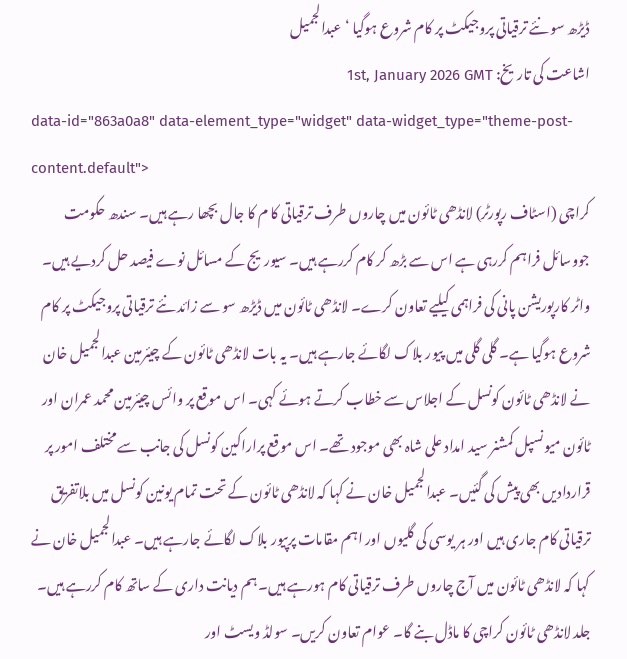ڈیڑھ سو نئے ترقیاتی پروجیکٹ پر کام شروع ہوگیا ‘عبدالجمیل
اشاعت کی تاریخ: 1st, January 2026 GMT
data-id="863a0a8" data-element_type="widget" data-widget_type="theme-post-content.default">
کراچی (اسٹاف رپورٹر) لانڈھی ٹائون میں چاروں طرف ترقیاتی کا م کا جال بچھا رہے ہیں۔ سندھ حکومت جووسائل فراہم کررہی ہے اس سے بڑھ کر کام کررہے ہیں۔ سیوریج کے مسائل نوے فیصد حل کردیے ہیں۔ واٹر کارپوریشن پانی کی فراہمی کیلیے تعاون کرے۔ لانڈھی ٹائون میں ڈیڑھ سو سے زائد نئے ترقیاتی پروجیکٹ پر کام شروع ہوگیا ہے۔ گلی گلی میں پیور بلاک لگائے جارہے ہیں۔ یہ بات لانڈھی ٹائون کے چیئرمین عبدالجمیل خان نے لانڈھی ٹائون کونسل کے اجلاس سے خطاب کرتے ہوئے کہی۔ اس موقع پر وائس چیئرمین محمد عمران اور ٹائون میونسپل کمشنر سید امداد علی شاہ بھی موجود تھے۔ اس موقع پراراکین کونسل کی جانب سے مختلف امور پر قراردادیں بھی پیش کی گئیں۔ عبدالجمیل خان نے کہا کہ لانڈھی ٹائون کے تحت تمام یونین کونسل میں بلاتفریق ترقیاتی کام جاری ہیں اور ہر یوسی کی گلیوں اور اہم مقامات پرپیور بلاک لگائے جارہے ہیں۔ عبدالجمیل خان نے کہا کہ لانڈھی ٹائون میں آج چاروں طرف ترقیاتی کام ہورہے ہیں۔ ہم دیانت داری کے ساتھ کام کررہے ہیں۔ جلد لانڈھی ٹائون کراچی کا ماڈل بنے گا۔ عوام تعاون کریں۔ سولڈ ویسٹ اور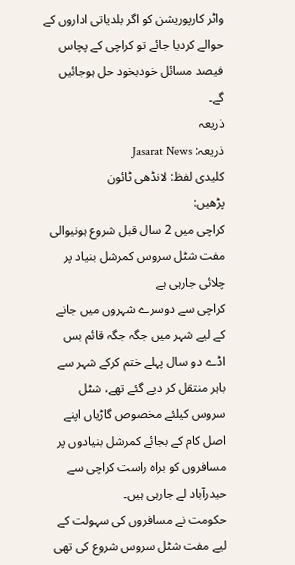واٹر کارپوریشن کو اگر بلدیاتی اداروں کے حوالے کردیا جائے تو کراچی کے پچاس فیصد مسائل خودبخود حل ہوجائیں گے۔
ذریعہ
ذریعہ: Jasarat News
کلیدی لفظ: لانڈھی ٹائون
پڑھیں:
کراچی میں 2 سال قبل شروع ہونیوالی مفت شٹل سروس کمرشل بنیاد پر چلائی جارہی ہے
کراچی سے دوسرے شہروں میں جانے کے لیے شہر میں جگہ جگہ قائم بس اڈے دو سال پہلے ختم کرکے شہر سے باہر منتقل کر دیے گئے تھے، شٹل سروس کیلئے مخصوص گاڑیاں اپنے اصل کام کے بجائے کمرشل بنیادوں پر مسافروں کو براہ راست کراچی سے حیدرآباد لے جارہی ہیں۔
حکومت نے مسافروں کی سہولت کے لیے مفت شٹل سروس شروع کی تھی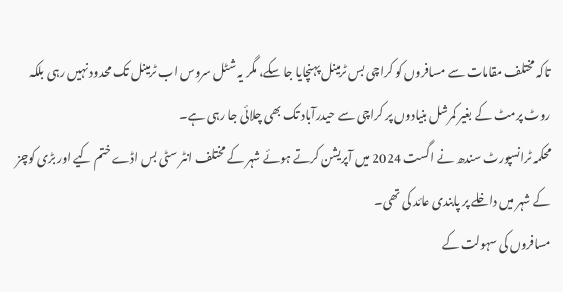تاکہ مختلف مقامات سے مسافروں کو کراچی بس ٹرمینل پہنچایا جا سکے، مگر یہ شٹل سروس اب ٹرمینل تک محدود نہیں رہی بلکہ روٹ پرمٹ کے بغیر کمرشل بنیادوں پر کراچی سے حیدرآباد تک بھی چلائی جا رہی ہے۔
محکمہ ٹرانسپورٹ سندھ نے اگست 2024 میں آپریشن کرتے ہوئے شہر کے مختلف انٹر سٹی بس اڈے ختم کیے اور بڑی کوچز کے شہر میں داخلے پر پابندی عائد کی تھی۔
مسافروں کی سہولت کے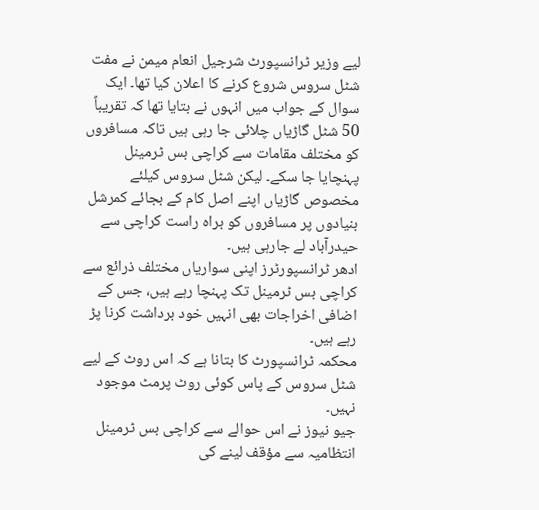لیے وزیر ٹرانسپورٹ شرجیل انعام میمن نے مفت شٹل سروس شروع کرنے کا اعلان کیا تھا۔ ایک سوال کے جواب میں انہوں نے بتایا تھا کہ تقریباً 50 شٹل گاڑیاں چلائی جا رہی ہیں تاکہ مسافروں کو مختلف مقامات سے کراچی بس ٹرمینل پہنچایا جا سکے۔ لیکن شٹل سروس کیلئے مخصوص گاڑیاں اپنے اصل کام کے بجائے کمرشل بنیادوں پر مسافروں کو براہ راست کراچی سے حیدرآباد لے جارہی ہیں۔
ادھر ٹرانسپورٹرز اپنی سواریاں مختلف ذرائع سے کراچی بس ٹرمینل تک پہنچا رہے ہیں، جس کے اضافی اخراجات بھی انہیں خود برداشت کرنا پڑ رہے ہیں۔
محکمہ ٹرانسپورٹ کا بتانا ہے کہ اس روٹ کے لیے شٹل سروس کے پاس کوئی روٹ پرمٹ موجود نہیں۔
جیو نیوز نے اس حوالے سے کراچی بس ٹرمینل انتظامیہ سے مؤقف لینے کی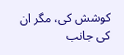کوشش کی، مگر ان کی جانب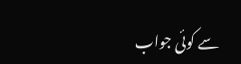سے کوئی جواب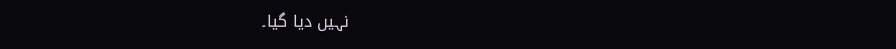نہیں دیا گیا۔